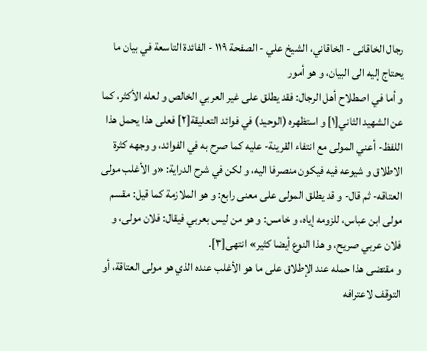رجال الخاقانى - الخاقاني، الشيخ علي - الصفحة ١١٩ - الفائدة التاسعة في بيان ما يحتاج إليه الى البيان، و هو أمور
و أما في اصطلاح أهل الرجال: فقد يطلق على غير العربي الخالص و لعله الأكثر، كما عن الشهيد الثاني[١] و استظهره (الوحيد) في فوائد التعليقة[٢] فعلى هذا يحمل هذا اللفظ- أعني المولى مع انتفاء القرينة- عليه كما صرح به في الفوائد، و وجهه كثرة الاطلاق و شيوعه فيه فيكون منصرفا اليه، و لكن في شرح الدراية: «و الأغلب مولى العتاقه- ثم قال- و قد يطلق المولى على معنى رابع: و هو الملازمة كما قيل: مقسم مولى ابن عباس، للزومه إياه، و خامس: و هو من ليس بعربي فيقال: فلان مولى، و فلان عربي صريح، و هذا النوع أيضا كثير» انتهى[٣].
و مقتضى هذا حمله عند الإطلاق على ما هو الأغلب عنده الذي هو مولى العتاقة، أو التوقف لاعترافه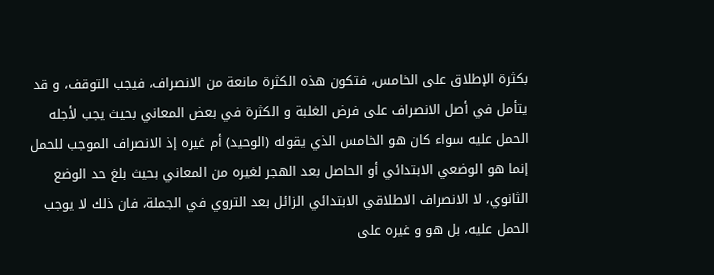بكثرة الإطلاق على الخامس، فتكون هذه الكثرة مانعة من الانصراف، فيجب التوقف، و قد يتأمل في أصل الانصراف على فرض الغلبة و الكثرة في بعض المعاني بحيث يجب لأجله الحمل عليه سواء كان هو الخامس الذي يقوله (الوحيد) أم غيره إذ الانصراف الموجب للحمل إنما هو الوضعي الابتدائي أو الحاصل بعد الهجر لغيره من المعاني بحيث بلغ حد الوضع الثانوي، لا الانصراف الاطلاقي الابتدائي الزائل بعد التروي في الجملة، فان ذلك لا يوجب الحمل عليه، بل هو و غيره على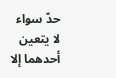حدّ سواء لا يتعين أحدهما إلا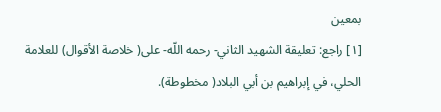بمعين
[١] راجع: تعليقة الشهيد الثاني- رحمه اللّه- على( خلاصة الأقوال) للعلامة الحلي، في إبراهيم بن أبي البلاد( مخطوطة).